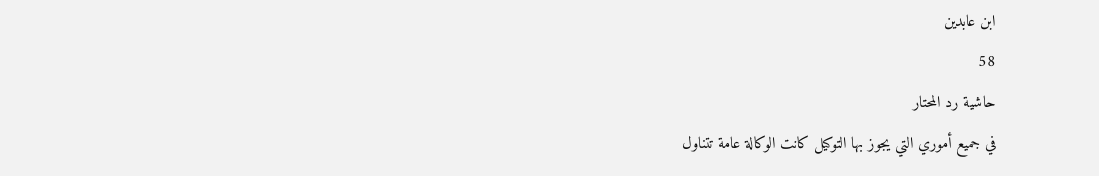ابن عابدين
58
حاشية رد المحتار
في جميع أموري التي يجوز بها التوكيل كانت الوكالة عامة تتناول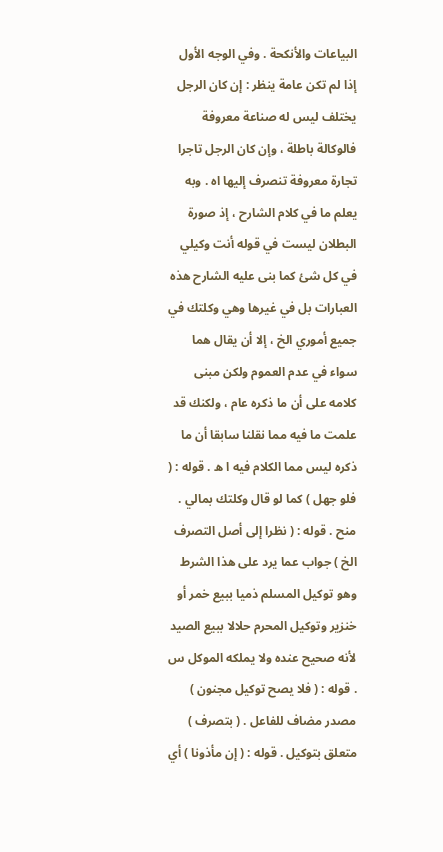البياعات والأنكحة . وفي الوجه الأول إذا لم تكن عامة ينظر : إن كان الرجل يختلف ليس له صناعة معروفة فالوكالة باطلة ، وإن كان الرجل تاجرا تجارة معروفة تنصرف إليها اه . وبه يعلم ما في كلام الشارح ، إذ صورة البطلان ليست في قوله أنت وكيلي في كل شئ كما بنى عليه الشارح هذه العبارات بل في غيرها وهي وكلتك في جميع أموري الخ ، إلا أن يقال هما سواء في عدم العموم ولكن مبنى كلامه على أن ما ذكره عام ، ولكنك قد علمت ما فيه مما نقلنا سابقا أن ما ذكره ليس مما الكلام فيه ا ه . قوله : ( فلو جهل ) كما لو قال وكلتك بمالي . منح . قوله : ( نظرا إلى أصل التصرف الخ ) جواب عما يرد على هذا الشرط وهو توكيل المسلم ذميا ببيع خمر أو خنزير وتوكيل المحرم حلالا ببيع الصيد لأنه صحيح عنده ولا يملكه الموكل س . قوله : ( فلا يصح توكيل مجنون ) مصدر مضاف للفاعل . ( بتصرف ) متعلق بتوكيل . قوله : ( إن مأذونا ) أي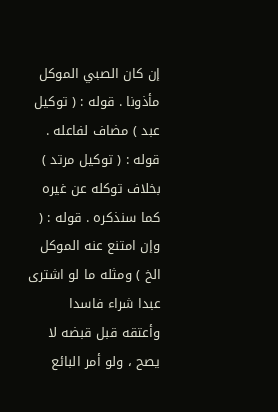إن كان الصبي الموكل مأذونا . قوله : ( توكيل عبد ) مضاف لفاعله . قوله : ( توكيل مرتد ) بخلاف توكله عن غيره كما سنذكره . قوله : ( وإن امتنع عنه الموكل الخ ) ومثله ما لو اشترى عبدا شراء فاسدا وأعتقه قبل قبضه لا يصح ، ولو أمر البائع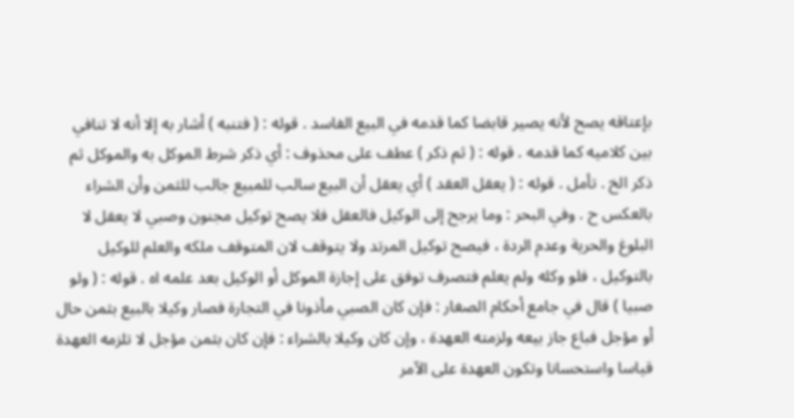بإعتاقه يصح لأنه يصير قابضا كما قدمه في البيع الفاسد . قوله : ( فتنبه ) أشار به إلا أنه لا تنافي بين كلاميه كما قدمه . قوله : ( ثم ذكر ) عطف على محذوف : أي ذكر شرط الموكل به والموكل ثم ذكر الخ . تأمل . قوله : ( يعقل العقد ) أي يعقل أن البيع سالب للمبيع جالب للثمن وأن الشراء بالعكس ح . وفي البحر : وما يرجح إلى الوكيل فالعقل فلا يصح توكيل مجنون وصبي لا يعقل لا البلوغ والحرية وعدم الردة ، فيصح توكيل المرتد ولا يتوقف لان المتوقف ملكه والعلم للوكيل بالتوكيل ، فلو وكله ولم يعلم فتصرف توفق على إجازة الموكل أو الوكيل بعد علمه اه . قوله : ( ولو صبيا ) قال في جامع أحكام الصغار : فإن كان الصبي مأذونا في التجارة فصار وكيلا بالبيع بثمن حال أو مؤجل فباع جاز بيعه ولزمته العهدة ، وإن كان وكيلا بالشراء : فإن كان بثمن مؤجل لا تلزمه العهدة قياسا واستحسانا وتكون العهدة على الآمر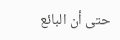حتى أن البائع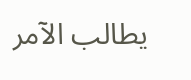يطالب الآمر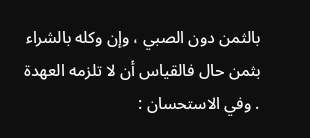بالثمن دون الصبي ، وإن وكله بالشراء بثمن حال فالقياس أن لا تلزمه العهدة . وفي الاستحسان :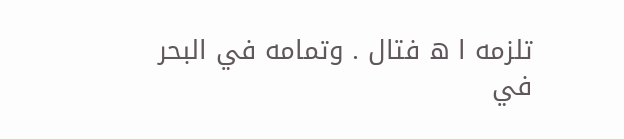تلزمه ا ه فتال . وتمامه في البحر في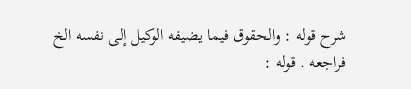شرح قوله : والحقوق فيما يضيفه الوكيل إلى نفسه الخ فراجعه . قوله :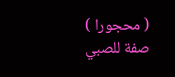( محجورا ) صفة للصبي